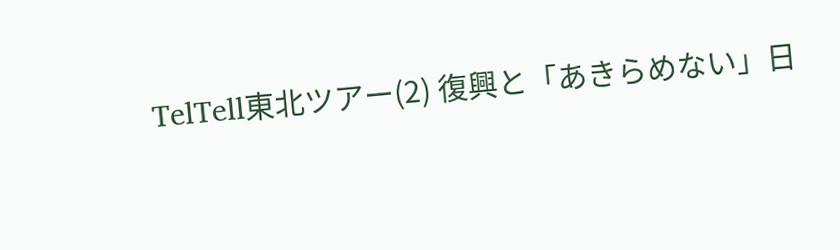TelTell東北ツアー(2) 復興と「あきらめない」日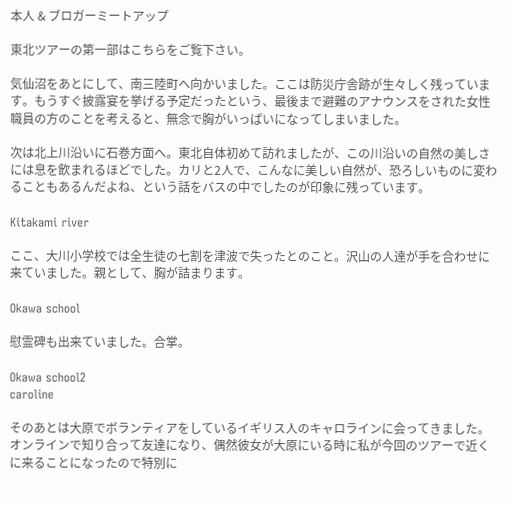本人 & ブロガーミートアップ

東北ツアーの第一部はこちらをご覧下さい。

気仙沼をあとにして、南三陸町へ向かいました。ここは防災庁舎跡が生々しく残っています。もうすぐ披露宴を挙げる予定だったという、最後まで避難のアナウンスをされた女性職員の方のことを考えると、無念で胸がいっぱいになってしまいました。

次は北上川沿いに石巻方面へ。東北自体初めて訪れましたが、この川沿いの自然の美しさには息を飲まれるほどでした。カリと2人で、こんなに美しい自然が、恐ろしいものに変わることもあるんだよね、という話をバスの中でしたのが印象に残っています。

Kitakami river

ここ、大川小学校では全生徒の七割を津波で失ったとのこと。沢山の人達が手を合わせに来ていました。親として、胸が詰まります。

Okawa school

慰霊碑も出来ていました。合掌。

Okawa school2
caroline

そのあとは大原でボランティアをしているイギリス人のキャロラインに会ってきました。オンラインで知り合って友達になり、偶然彼女が大原にいる時に私が今回のツアーで近くに来ることになったので特別に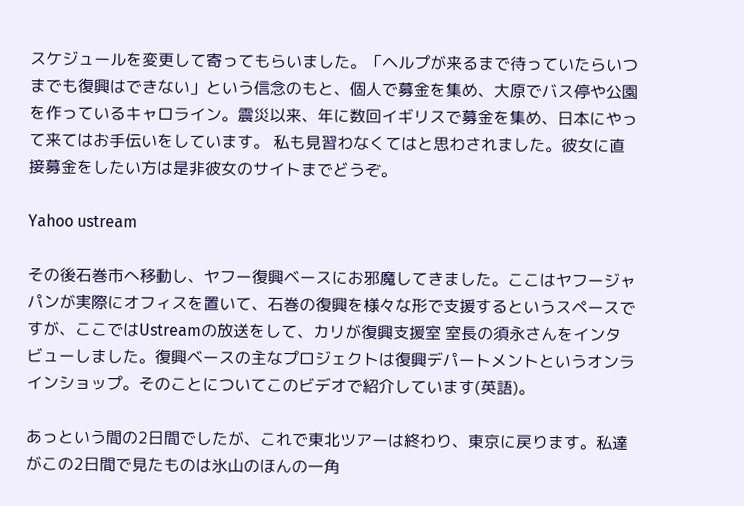スケジュールを変更して寄ってもらいました。「ヘルプが来るまで待っていたらいつまでも復興はできない」という信念のもと、個人で募金を集め、大原でバス停や公園を作っているキャロライン。震災以来、年に数回イギリスで募金を集め、日本にやって来てはお手伝いをしています。 私も見習わなくてはと思わされました。彼女に直接募金をしたい方は是非彼女のサイトまでどうぞ。

Yahoo ustream

その後石巻市へ移動し、ヤフー復興ベースにお邪魔してきました。ここはヤフージャパンが実際にオフィスを置いて、石巻の復興を様々な形で支援するというスペースですが、ここではUstreamの放送をして、カリが復興支援室 室長の須永さんをインタビューしました。復興ベースの主なプロジェクトは復興デパートメントというオンラインショップ。そのことについてこのビデオで紹介しています(英語)。

あっという間の2日間でしたが、これで東北ツアーは終わり、東京に戻ります。私達がこの2日間で見たものは氷山のほんの一角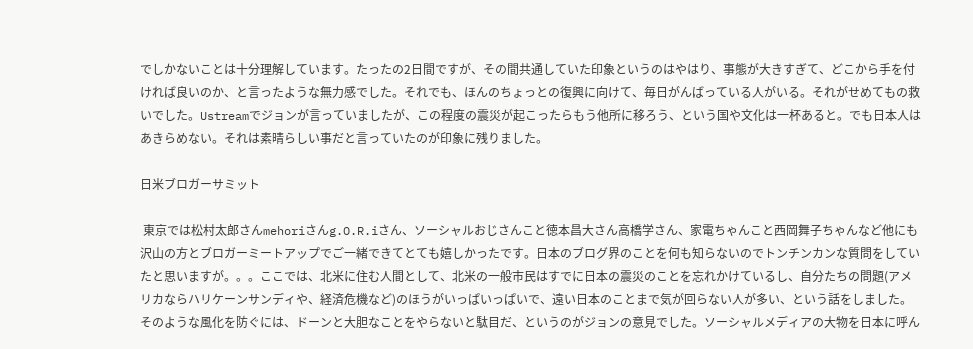でしかないことは十分理解しています。たったの2日間ですが、その間共通していた印象というのはやはり、事態が大きすぎて、どこから手を付ければ良いのか、と言ったような無力感でした。それでも、ほんのちょっとの復興に向けて、毎日がんばっている人がいる。それがせめてもの救いでした。Ustreamでジョンが言っていましたが、この程度の震災が起こったらもう他所に移ろう、という国や文化は一杯あると。でも日本人はあきらめない。それは素晴らしい事だと言っていたのが印象に残りました。

日米ブロガーサミット

 東京では松村太郎さんmehoriさんg.O.R.iさん、ソーシャルおじさんこと徳本昌大さん高橋学さん、家電ちゃんこと西岡舞子ちゃんなど他にも沢山の方とブロガーミートアップでご一緒できてとても嬉しかったです。日本のブログ界のことを何も知らないのでトンチンカンな質問をしていたと思いますが。。。ここでは、北米に住む人間として、北米の一般市民はすでに日本の震災のことを忘れかけているし、自分たちの問題(アメリカならハリケーンサンディや、経済危機など)のほうがいっぱいっぱいで、遠い日本のことまで気が回らない人が多い、という話をしました。そのような風化を防ぐには、ドーンと大胆なことをやらないと駄目だ、というのがジョンの意見でした。ソーシャルメディアの大物を日本に呼ん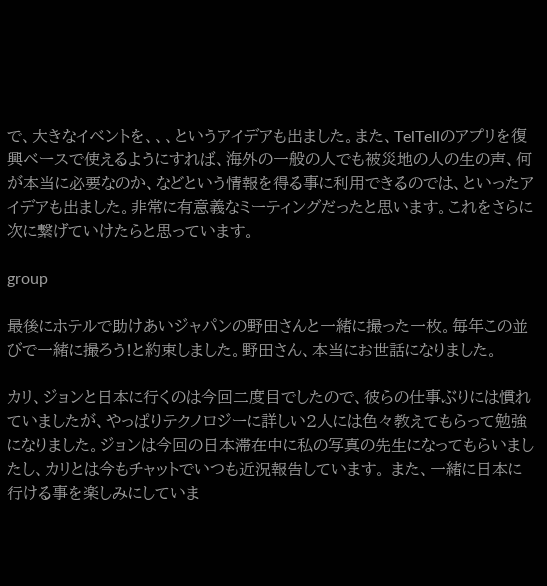で、大きなイベントを、、、というアイデアも出ました。また、TelTellのアプリを復興ベースで使えるようにすれば、海外の一般の人でも被災地の人の生の声、何が本当に必要なのか、などという情報を得る事に利用できるのでは、といったアイデアも出ました。非常に有意義なミーティングだったと思います。これをさらに次に繋げていけたらと思っています。

group

最後にホテルで助けあいジャパンの野田さんと一緒に撮った一枚。毎年この並びで一緒に撮ろう!と約束しました。野田さん、本当にお世話になりました。

カリ、ジョンと日本に行くのは今回二度目でしたので、彼らの仕事ぶりには慣れていましたが、やっぱりテクノロジーに詳しい2人には色々教えてもらって勉強になりました。ジョンは今回の日本滞在中に私の写真の先生になってもらいましたし、カリとは今もチャットでいつも近況報告しています。 また、一緒に日本に行ける事を楽しみにしていま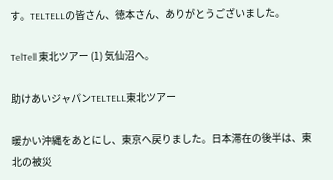す。TELTELLの皆さん、徳本さん、ありがとうございました。

TelTell 東北ツアー (1) 気仙沼へ。

助けあいジャパンTELTELL東北ツアー

暖かい沖縄をあとにし、東京へ戻りました。日本滞在の後半は、東北の被災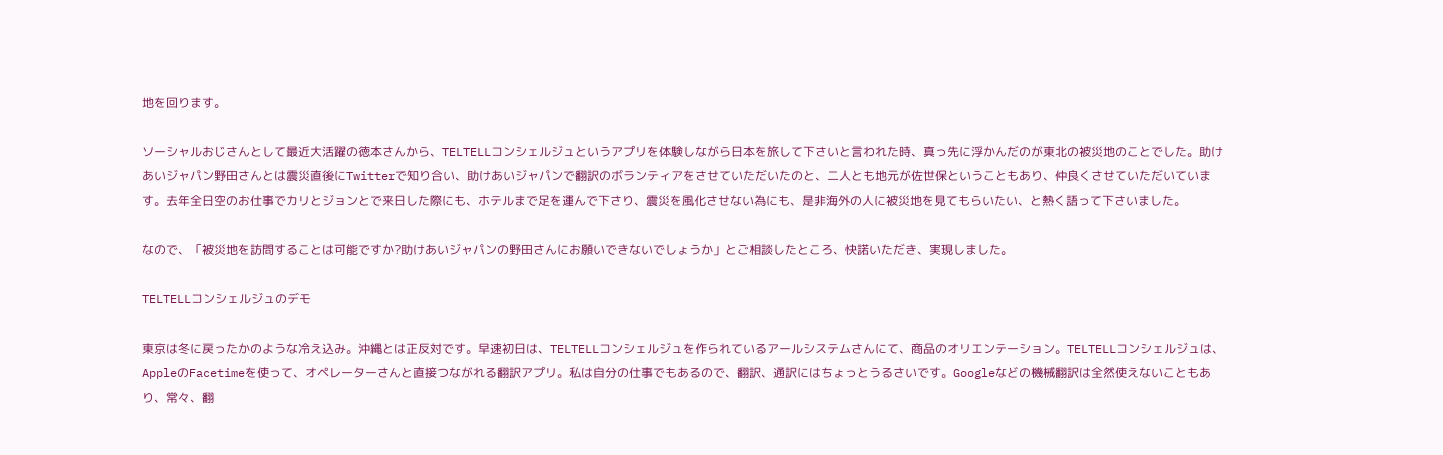地を回ります。

ソーシャルおじさんとして最近大活躍の徳本さんから、TELTELLコンシェルジュというアプリを体験しながら日本を旅して下さいと言われた時、真っ先に浮かんだのが東北の被災地のことでした。助けあいジャパン野田さんとは震災直後にTwitterで知り合い、助けあいジャパンで翻訳のボランティアをさせていただいたのと、二人とも地元が佐世保ということもあり、仲良くさせていただいています。去年全日空のお仕事でカリとジョンとで来日した際にも、ホテルまで足を運んで下さり、震災を風化させない為にも、是非海外の人に被災地を見てもらいたい、と熱く語って下さいました。

なので、「被災地を訪問することは可能ですか?助けあいジャパンの野田さんにお願いできないでしょうか」とご相談したところ、快諾いただき、実現しました。

TELTELLコンシェルジュのデモ

東京は冬に戻ったかのような冷え込み。沖縄とは正反対です。早速初日は、TELTELLコンシェルジュを作られているアールシステムさんにて、商品のオリエンテーション。TELTELLコンシェルジュは、AppleのFacetimeを使って、オペレーターさんと直接つながれる翻訳アプリ。私は自分の仕事でもあるので、翻訳、通訳にはちょっとうるさいです。Googleなどの機械翻訳は全然使えないこともあり、常々、翻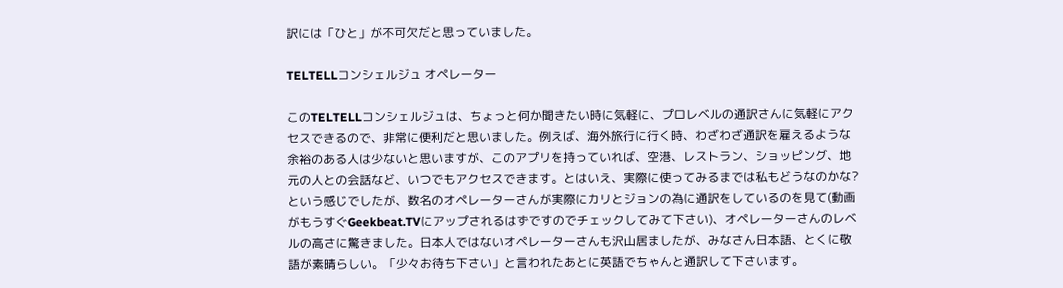訳には「ひと」が不可欠だと思っていました。

TELTELLコンシェルジュ オペレーター

このTELTELLコンシェルジュは、ちょっと何か聞きたい時に気軽に、プロレベルの通訳さんに気軽にアクセスできるので、非常に便利だと思いました。例えば、海外旅行に行く時、わざわざ通訳を雇えるような余裕のある人は少ないと思いますが、このアプリを持っていれば、空港、レストラン、ショッピング、地元の人との会話など、いつでもアクセスできます。とはいえ、実際に使ってみるまでは私もどうなのかな?という感じでしたが、数名のオペレーターさんが実際にカリとジョンの為に通訳をしているのを見て(動画がもうすぐGeekbeat.TVにアップされるはずですのでチェックしてみて下さい)、オペレーターさんのレベルの高さに驚きました。日本人ではないオペレーターさんも沢山居ましたが、みなさん日本語、とくに敬語が素晴らしい。「少々お待ち下さい」と言われたあとに英語でちゃんと通訳して下さいます。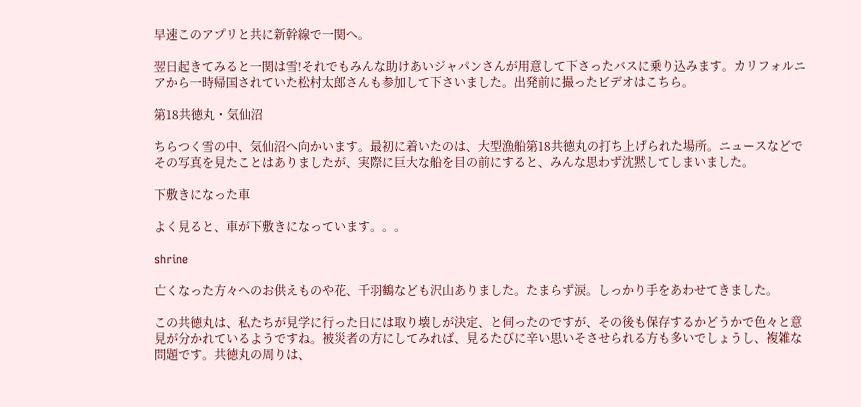早速このアプリと共に新幹線で一関へ。

翌日起きてみると一関は雪!それでもみんな助けあいジャパンさんが用意して下さったバスに乗り込みます。カリフォルニアから一時帰国されていた松村太郎さんも参加して下さいました。出発前に撮ったビデオはこちら。

第18共徳丸・気仙沼

ちらつく雪の中、気仙沼へ向かいます。最初に着いたのは、大型漁船第18共徳丸の打ち上げられた場所。ニュースなどでその写真を見たことはありましたが、実際に巨大な船を目の前にすると、みんな思わず沈黙してしまいました。

下敷きになった車

よく見ると、車が下敷きになっています。。。

shrine

亡くなった方々へのお供えものや花、千羽鶴なども沢山ありました。たまらず涙。しっかり手をあわせてきました。

この共徳丸は、私たちが見学に行った日には取り壊しが決定、と伺ったのですが、その後も保存するかどうかで色々と意見が分かれているようですね。被災者の方にしてみれば、見るたびに辛い思いそさせられる方も多いでしょうし、複雑な問題です。共徳丸の周りは、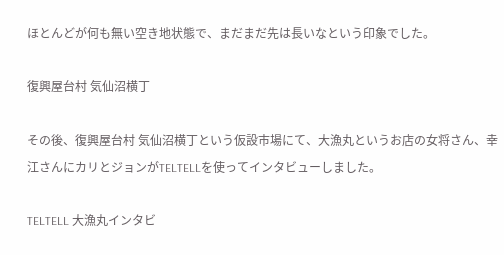ほとんどが何も無い空き地状態で、まだまだ先は長いなという印象でした。

復興屋台村 気仙沼横丁

その後、復興屋台村 気仙沼横丁という仮設市場にて、大漁丸というお店の女将さん、幸江さんにカリとジョンがTELTELLを使ってインタビューしました。

TELTELL 大漁丸インタビ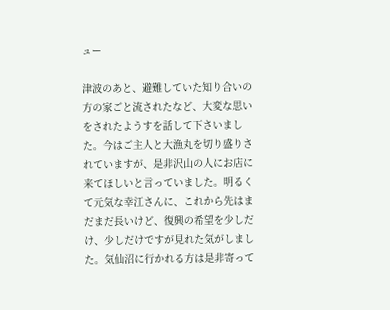ュー

津波のあと、避難していた知り合いの方の家ごと流されたなど、大変な思いをされたようすを話して下さいました。今はご主人と大漁丸を切り盛りされていますが、是非沢山の人にお店に来てほしいと言っていました。明るくて元気な幸江さんに、これから先はまだまだ長いけど、復興の希望を少しだけ、少しだけですが見れた気がしました。気仙沼に行かれる方は是非寄って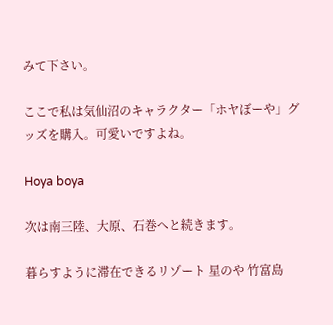みて下さい。

ここで私は気仙沼のキャラクター「ホヤぼーや」グッズを購入。可愛いですよね。

Hoya boya

次は南三陸、大原、石巻へと続きます。

暮らすように滞在できるリゾート 星のや 竹富島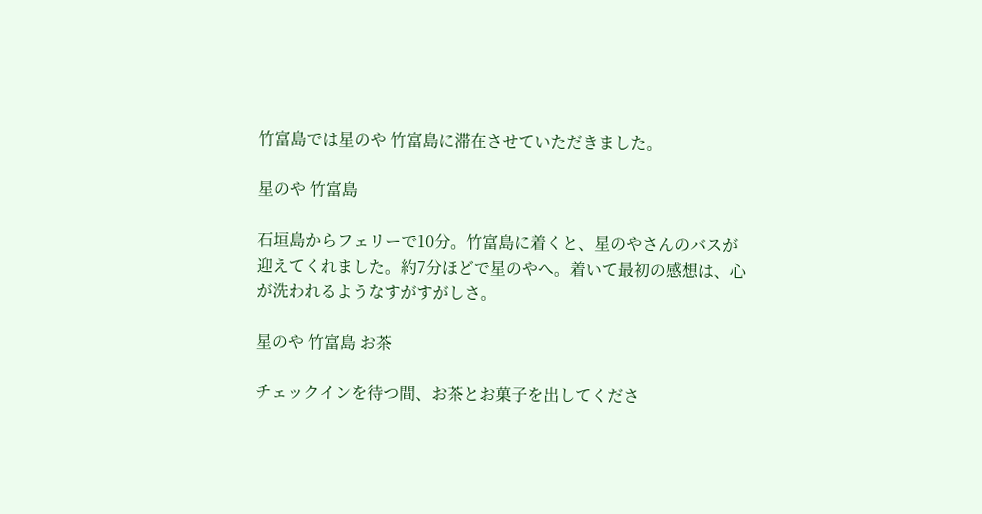竹富島では星のや 竹富島に滞在させていただきました。

星のや 竹富島

石垣島からフェリーで10分。竹富島に着くと、星のやさんのバスが迎えてくれました。約7分ほどで星のやへ。着いて最初の感想は、心が洗われるようなすがすがしさ。

星のや 竹富島 お茶

チェックインを待つ間、お茶とお菓子を出してくださ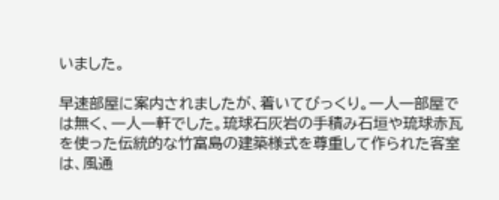いました。

早速部屋に案内されましたが、着いてびっくり。一人一部屋では無く、一人一軒でした。琉球石灰岩の手積み石垣や琉球赤瓦を使った伝統的な竹富島の建築様式を尊重して作られた客室は、風通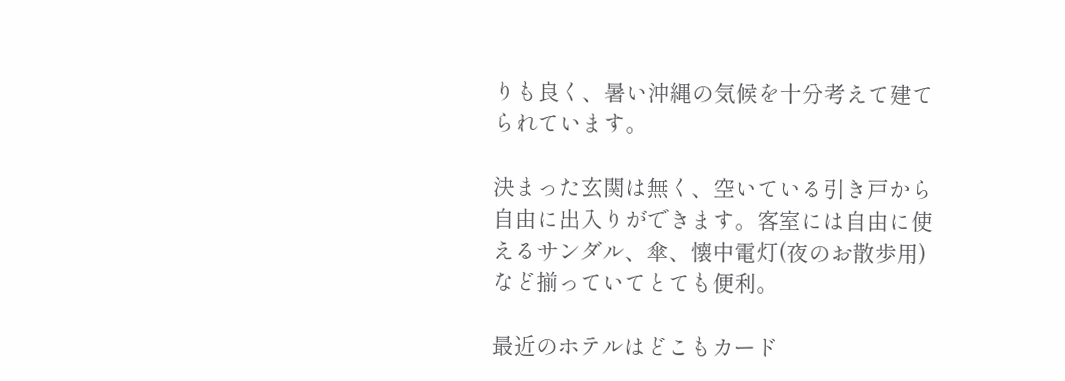りも良く、暑い沖縄の気候を十分考えて建てられています。

決まった玄関は無く、空いている引き戸から自由に出入りができます。客室には自由に使えるサンダル、傘、懐中電灯(夜のお散歩用)など揃っていてとても便利。

最近のホテルはどこもカード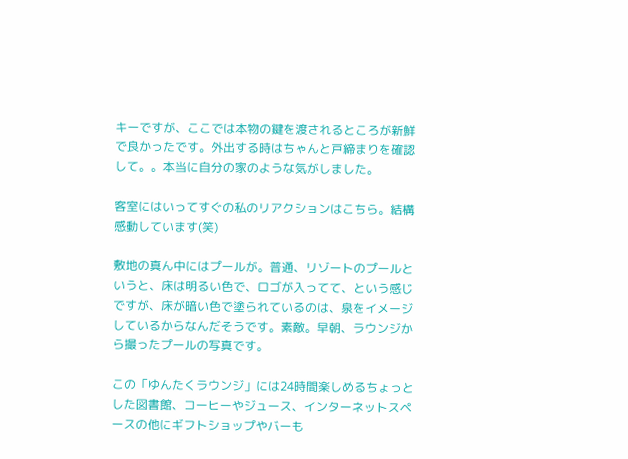キーですが、ここでは本物の鍵を渡されるところが新鮮で良かったです。外出する時はちゃんと戸締まりを確認して。。本当に自分の家のような気がしました。

客室にはいってすぐの私のリアクションはこちら。結構感動しています(笑)

敷地の真ん中にはプールが。普通、リゾートのプールというと、床は明るい色で、ロゴが入ってて、という感じですが、床が暗い色で塗られているのは、泉をイメージしているからなんだそうです。素敵。早朝、ラウンジから撮ったプールの写真です。

この「ゆんたくラウンジ」には24時間楽しめるちょっとした図書館、コーヒーやジュース、インターネットスペースの他にギフトショップやバーも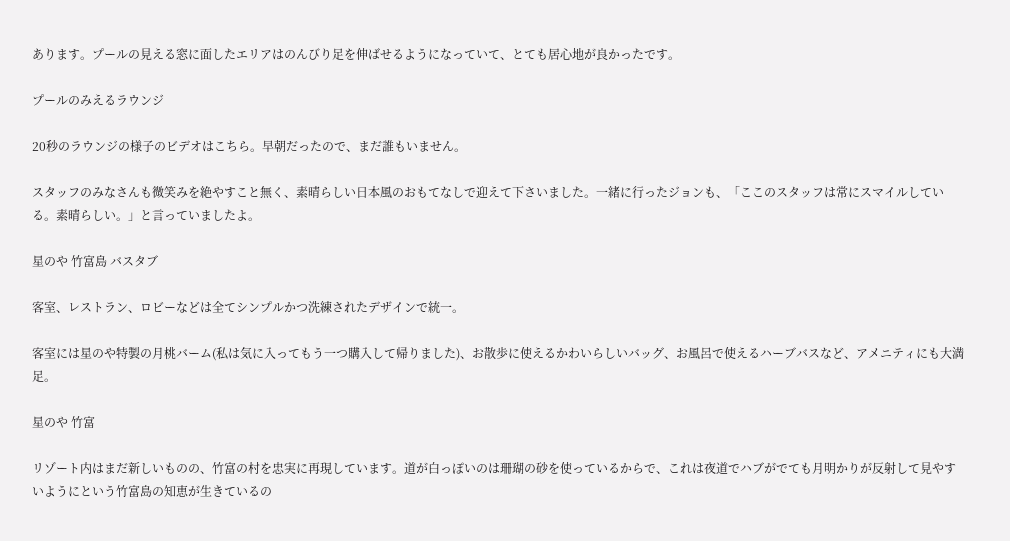あります。プールの見える窓に面したエリアはのんびり足を伸ばせるようになっていて、とても居心地が良かったです。

プールのみえるラウンジ

20秒のラウンジの様子のビデオはこちら。早朝だったので、まだ誰もいません。

スタッフのみなさんも微笑みを絶やすこと無く、素晴らしい日本風のおもてなしで迎えて下さいました。一緒に行ったジョンも、「ここのスタッフは常にスマイルしている。素晴らしい。」と言っていましたよ。

星のや 竹富島 バスタブ

客室、レストラン、ロビーなどは全てシンプルかつ洗練されたデザインで統一。

客室には星のや特製の月桃バーム(私は気に入ってもう一つ購入して帰りました)、お散歩に使えるかわいらしいバッグ、お風呂で使えるハーブバスなど、アメニティにも大満足。

星のや 竹富

リゾート内はまだ新しいものの、竹富の村を忠実に再現しています。道が白っぽいのは珊瑚の砂を使っているからで、これは夜道でハブがでても月明かりが反射して見やすいようにという竹富島の知恵が生きているの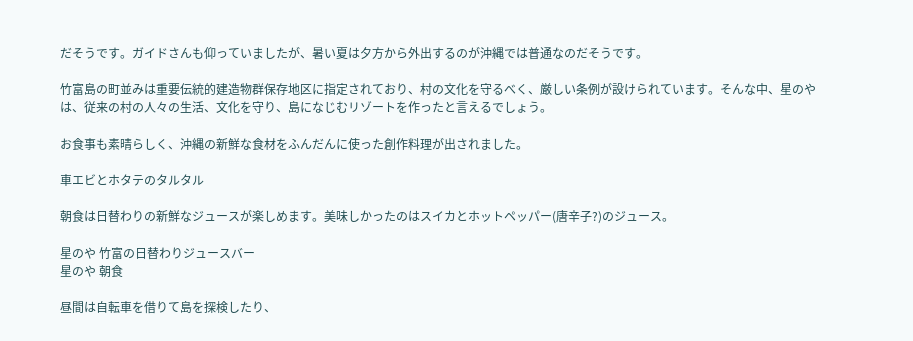だそうです。ガイドさんも仰っていましたが、暑い夏は夕方から外出するのが沖縄では普通なのだそうです。

竹富島の町並みは重要伝統的建造物群保存地区に指定されており、村の文化を守るべく、厳しい条例が設けられています。そんな中、星のやは、従来の村の人々の生活、文化を守り、島になじむリゾートを作ったと言えるでしょう。

お食事も素晴らしく、沖縄の新鮮な食材をふんだんに使った創作料理が出されました。

車エビとホタテのタルタル

朝食は日替わりの新鮮なジュースが楽しめます。美味しかったのはスイカとホットペッパー(唐辛子?)のジュース。

星のや 竹富の日替わりジュースバー
星のや 朝食

昼間は自転車を借りて島を探検したり、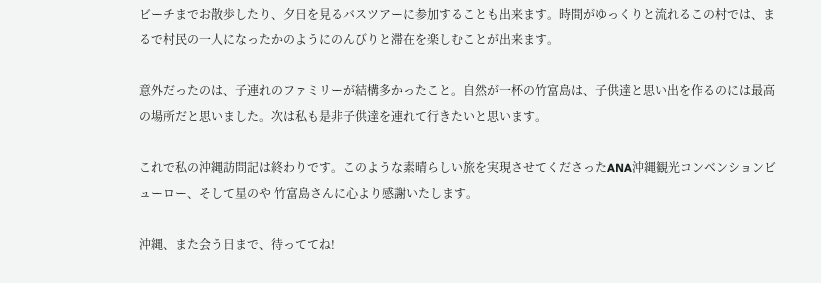ビーチまでお散歩したり、夕日を見るバスツアーに参加することも出来ます。時間がゆっくりと流れるこの村では、まるで村民の一人になったかのようにのんびりと滞在を楽しむことが出来ます。

意外だったのは、子連れのファミリーが結構多かったこと。自然が一杯の竹富島は、子供達と思い出を作るのには最高の場所だと思いました。次は私も是非子供達を連れて行きたいと思います。

これで私の沖縄訪問記は終わりです。このような素晴らしい旅を実現させてくださったANA沖縄観光コンベンションビューロー、そして星のや 竹富島さんに心より感謝いたします。

沖縄、また会う日まで、待っててね!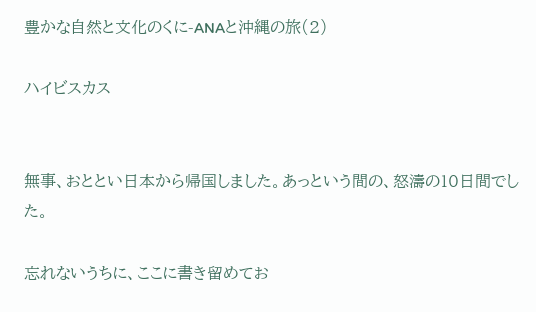豊かな自然と文化のくに-ANAと沖縄の旅(2)

ハイビスカス


無事、おととい日本から帰国しました。あっという間の、怒濤の10日間でした。

忘れないうちに、ここに書き留めてお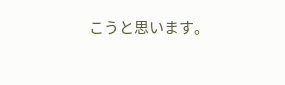こうと思います。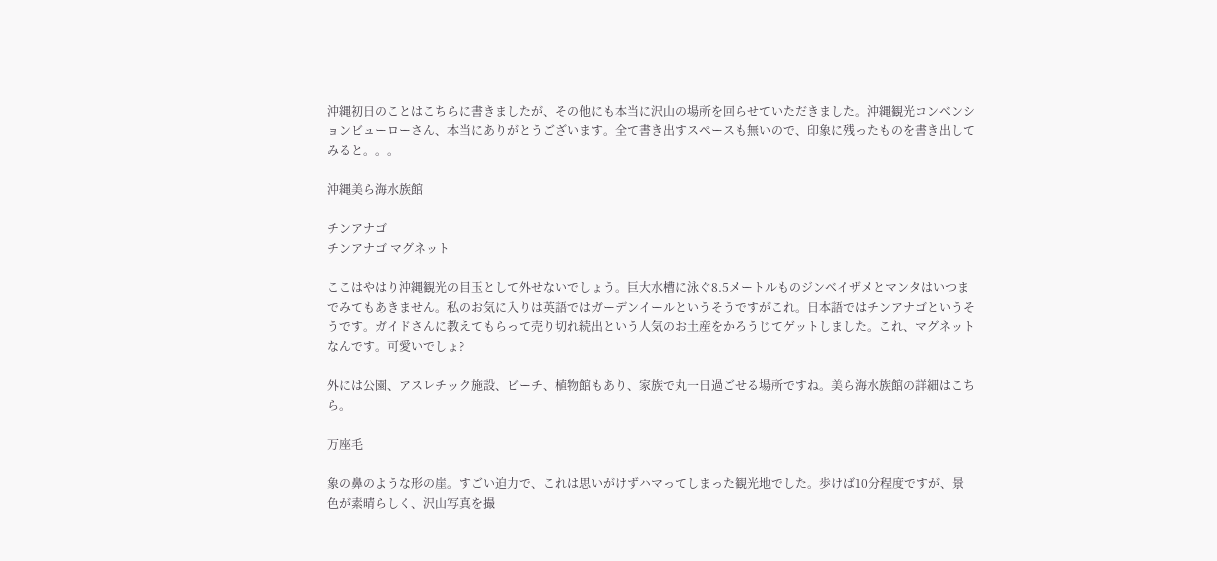沖縄初日のことはこちらに書きましたが、その他にも本当に沢山の場所を回らせていただきました。沖縄観光コンベンションビューローさん、本当にありがとうございます。全て書き出すスペースも無いので、印象に残ったものを書き出してみると。。。

沖縄美ら海水族館

チンアナゴ
チンアナゴ マグネット

ここはやはり沖縄観光の目玉として外せないでしょう。巨大水槽に泳ぐ8.5メートルものジンベイザメとマンタはいつまでみてもあきません。私のお気に入りは英語ではガーデンイールというそうですがこれ。日本語ではチンアナゴというそうです。ガイドさんに教えてもらって売り切れ続出という人気のお土産をかろうじてゲットしました。これ、マグネットなんです。可愛いでしょ?

外には公園、アスレチック施設、ビーチ、植物館もあり、家族で丸一日過ごせる場所ですね。美ら海水族館の詳細はこちら。

万座毛

象の鼻のような形の崖。すごい迫力で、これは思いがけずハマってしまった観光地でした。歩けば10分程度ですが、景色が素晴らしく、沢山写真を撮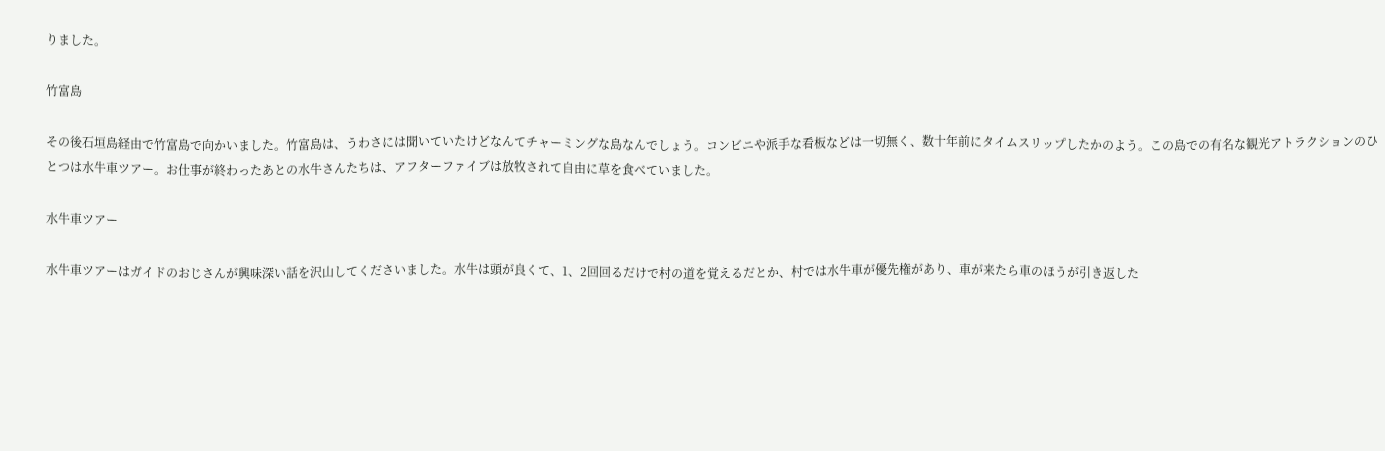りました。

竹富島

その後石垣島経由で竹富島で向かいました。竹富島は、うわさには聞いていたけどなんてチャーミングな島なんでしょう。コンビニや派手な看板などは一切無く、数十年前にタイムスリップしたかのよう。この島での有名な観光アトラクションのひとつは水牛車ツアー。お仕事が終わったあとの水牛さんたちは、アフターファイブは放牧されて自由に草を食べていました。

水牛車ツアー

水牛車ツアーはガイドのおじさんが興味深い話を沢山してくださいました。水牛は頭が良くて、1、2回回るだけで村の道を覚えるだとか、村では水牛車が優先権があり、車が来たら車のほうが引き返した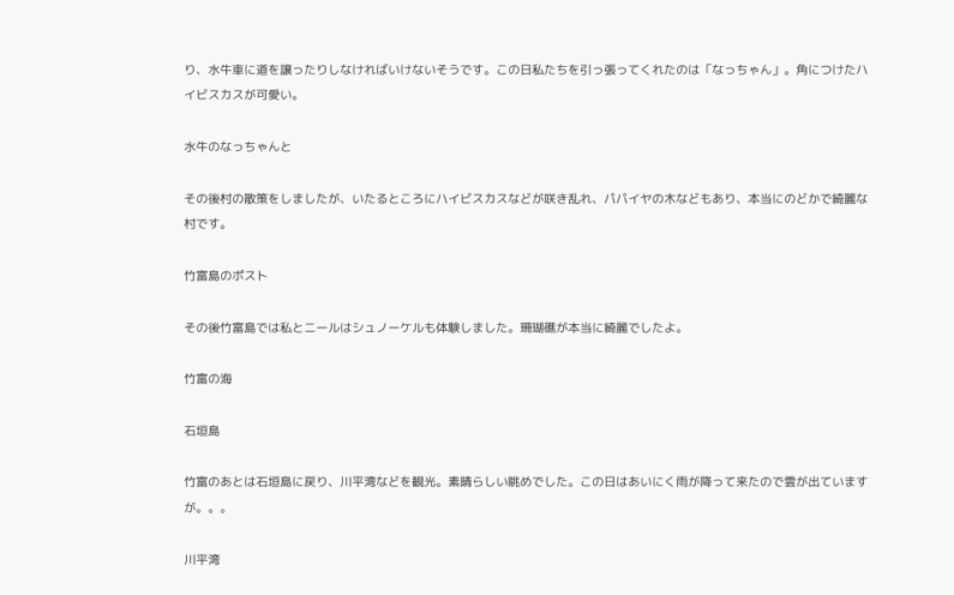り、水牛車に道を譲ったりしなければいけないそうです。この日私たちを引っ張ってくれたのは「なっちゃん」。角につけたハイビスカスが可愛い。

水牛のなっちゃんと

その後村の散策をしましたが、いたるところにハイビスカスなどが咲き乱れ、パパイヤの木などもあり、本当にのどかで綺麗な村です。

竹富島のポスト

その後竹富島では私とニールはシュノーケルも体験しました。珊瑚礁が本当に綺麗でしたよ。

竹富の海

石垣島

竹富のあとは石垣島に戻り、川平湾などを観光。素晴らしい眺めでした。この日はあいにく雨が降って来たので雲が出ていますが。。。

川平湾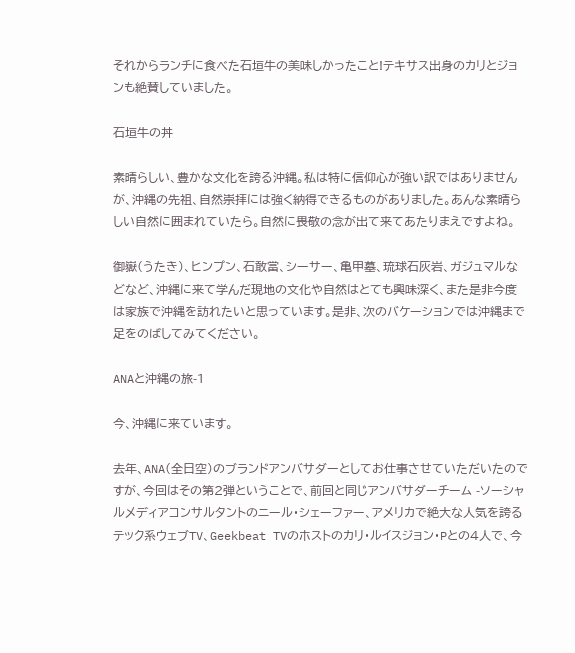それからランチに食べた石垣牛の美味しかったこと!テキサス出身のカリとジョンも絶賛していました。

石垣牛の丼

素晴らしい、豊かな文化を誇る沖縄。私は特に信仰心が強い訳ではありませんが、沖縄の先祖、自然崇拝には強く納得できるものがありました。あんな素晴らしい自然に囲まれていたら。自然に畏敬の念が出て来てあたりまえですよね。

御嶽(うたき)、ヒンプン、石敢當、シーサー、亀甲墓、琉球石灰岩、ガジュマルなどなど、沖縄に来て学んだ現地の文化や自然はとても興味深く、また是非今度は家族で沖縄を訪れたいと思っています。是非、次のバケーションでは沖縄まで足をのばしてみてください。

ANAと沖縄の旅-1

今、沖縄に来ています。

去年、ANA(全日空)のブランドアンバサダーとしてお仕事させていただいたのですが、今回はその第2弾ということで、前回と同じアンバサダーチーム -ソーシャルメディアコンサルタントのニール・シェーファー、アメリカで絶大な人気を誇るテック系ウェブTV、Geekbeat TVのホストのカリ・ルイスジョン・Pとの4人で、今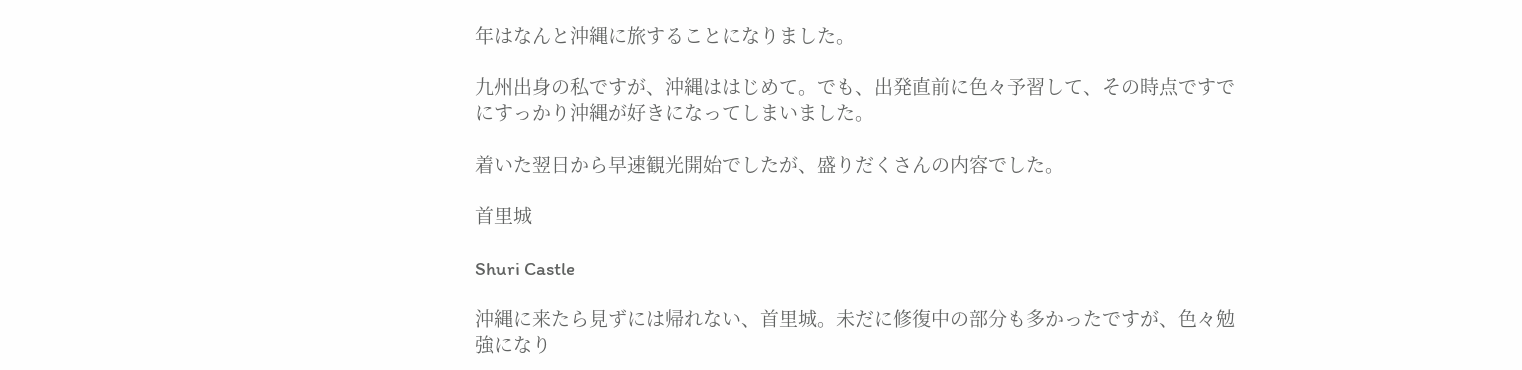年はなんと沖縄に旅することになりました。

九州出身の私ですが、沖縄ははじめて。でも、出発直前に色々予習して、その時点ですでにすっかり沖縄が好きになってしまいました。

着いた翌日から早速観光開始でしたが、盛りだくさんの内容でした。

首里城

Shuri Castle

沖縄に来たら見ずには帰れない、首里城。未だに修復中の部分も多かったですが、色々勉強になり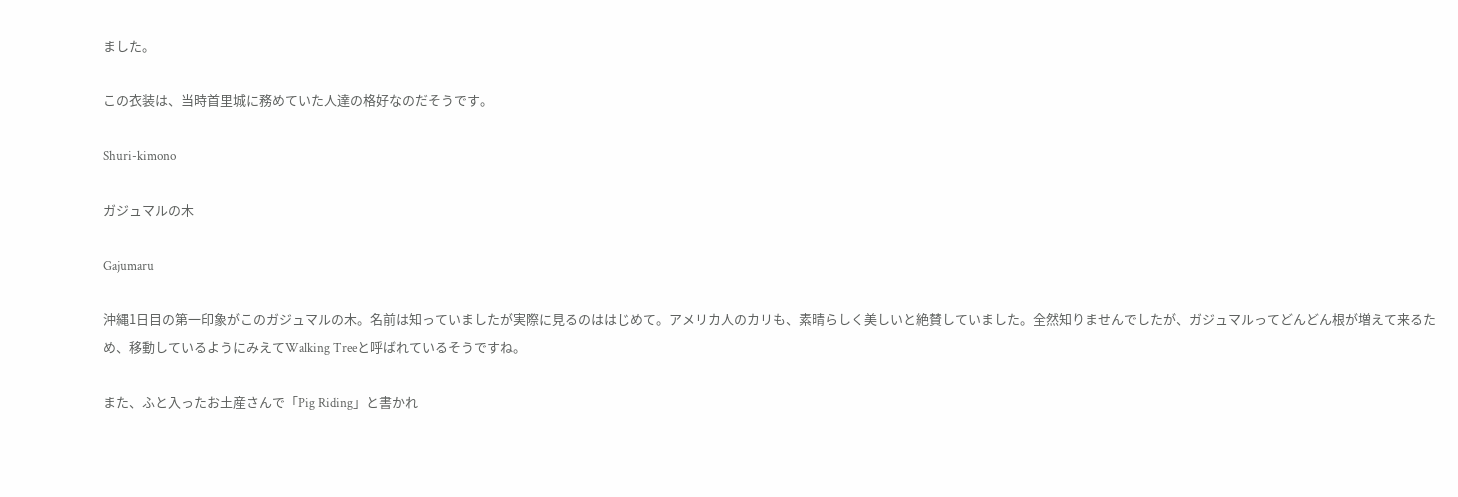ました。

この衣装は、当時首里城に務めていた人達の格好なのだそうです。

Shuri-kimono

ガジュマルの木

Gajumaru

沖縄1日目の第一印象がこのガジュマルの木。名前は知っていましたが実際に見るのははじめて。アメリカ人のカリも、素晴らしく美しいと絶賛していました。全然知りませんでしたが、ガジュマルってどんどん根が増えて来るため、移動しているようにみえてWalking Treeと呼ばれているそうですね。

また、ふと入ったお土産さんで「Pig Riding」と書かれ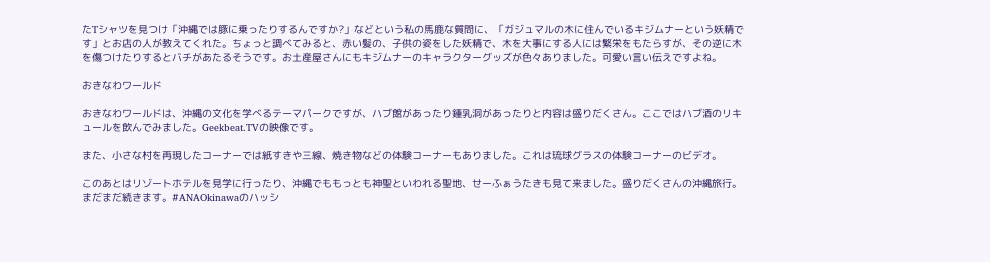たTシャツを見つけ「沖縄では豚に乗ったりするんですか?」などという私の馬鹿な質問に、「ガジュマルの木に住んでいるキジムナーという妖精です」とお店の人が教えてくれた。ちょっと調べてみると、赤い髪の、子供の姿をした妖精で、木を大事にする人には繁栄をもたらすが、その逆に木を傷つけたりするとバチがあたるそうです。お土産屋さんにもキジムナーのキャラクターグッズが色々ありました。可愛い言い伝えですよね。

おきなわワールド

おきなわワールドは、沖縄の文化を学べるテーマパークですが、ハブ館があったり鍾乳洞があったりと内容は盛りだくさん。ここではハブ酒のリキュールを飲んでみました。Geekbeat.TVの映像です。

また、小さな村を再現したコーナーでは紙すきや三線、焼き物などの体験コーナーもありました。これは琉球グラスの体験コーナーのビデオ。

このあとはリゾートホテルを見学に行ったり、沖縄でももっとも神聖といわれる聖地、せーふぁうたきも見て来ました。盛りだくさんの沖縄旅行。まだまだ続きます。#ANAOkinawaのハッシ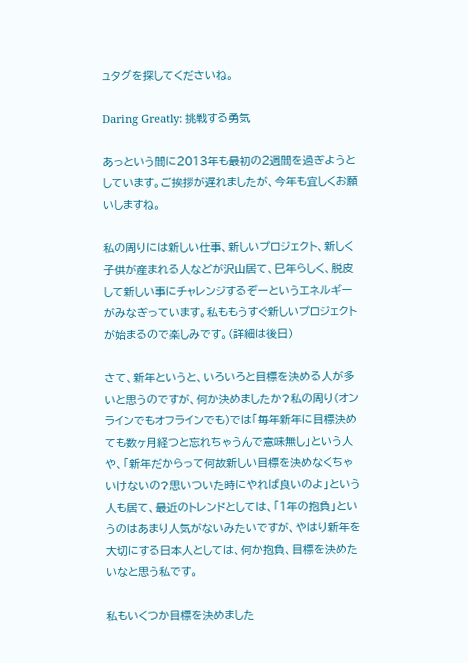ュタグを探してくださいね。

Daring Greatly: 挑戦する勇気

あっという間に2013年も最初の2週間を過ぎようとしています。ご挨拶が遅れましたが、今年も宜しくお願いしますね。

私の周りには新しい仕事、新しいプロジェクト、新しく子供が産まれる人などが沢山居て、巳年らしく、脱皮して新しい事にチャレンジするぞーというエネルギーがみなぎっています。私ももうすぐ新しいプロジェクトが始まるので楽しみです。(詳細は後日)

さて、新年というと、いろいろと目標を決める人が多いと思うのですが、何か決めましたか?私の周り(オンラインでもオフラインでも)では「毎年新年に目標決めても数ヶ月経つと忘れちゃうんで意味無し」という人や、「新年だからって何故新しい目標を決めなくちゃいけないの?思いついた時にやれば良いのよ」という人も居て、最近のトレンドとしては、「1年の抱負」というのはあまり人気がないみたいですが、やはり新年を大切にする日本人としては、何か抱負、目標を決めたいなと思う私です。

私もいくつか目標を決めました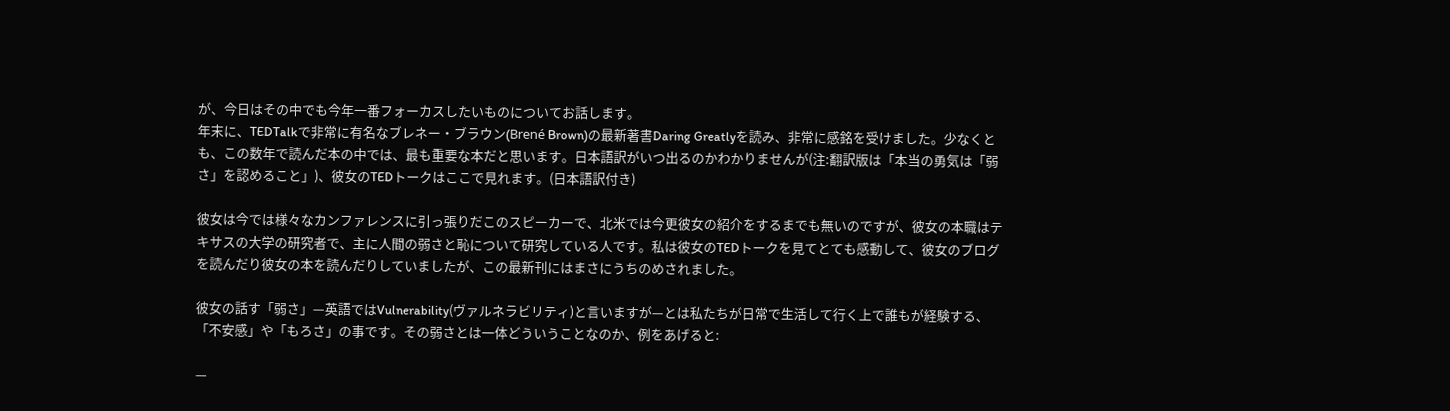が、今日はその中でも今年一番フォーカスしたいものについてお話します。
年末に、TEDTalkで非常に有名なブレネー・ブラウン(Brené Brown)の最新著書Daring Greatlyを読み、非常に感銘を受けました。少なくとも、この数年で読んだ本の中では、最も重要な本だと思います。日本語訳がいつ出るのかわかりませんが(注:翻訳版は「本当の勇気は「弱さ」を認めること」)、彼女のTEDトークはここで見れます。(日本語訳付き)

彼女は今では様々なカンファレンスに引っ張りだこのスピーカーで、北米では今更彼女の紹介をするまでも無いのですが、彼女の本職はテキサスの大学の研究者で、主に人間の弱さと恥について研究している人です。私は彼女のTEDトークを見てとても感動して、彼女のブログを読んだり彼女の本を読んだりしていましたが、この最新刊にはまさにうちのめされました。

彼女の話す「弱さ」—英語ではVulnerability(ヴァルネラビリティ)と言いますが—とは私たちが日常で生活して行く上で誰もが経験する、「不安感」や「もろさ」の事です。その弱さとは一体どういうことなのか、例をあげると:

—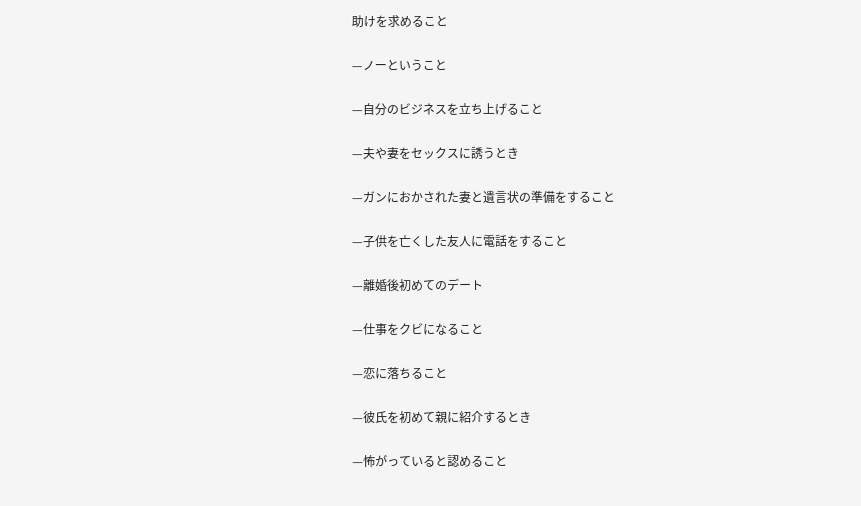助けを求めること

—ノーということ

—自分のビジネスを立ち上げること

—夫や妻をセックスに誘うとき

—ガンにおかされた妻と遺言状の準備をすること

—子供を亡くした友人に電話をすること

—離婚後初めてのデート

—仕事をクビになること

—恋に落ちること

—彼氏を初めて親に紹介するとき

—怖がっていると認めること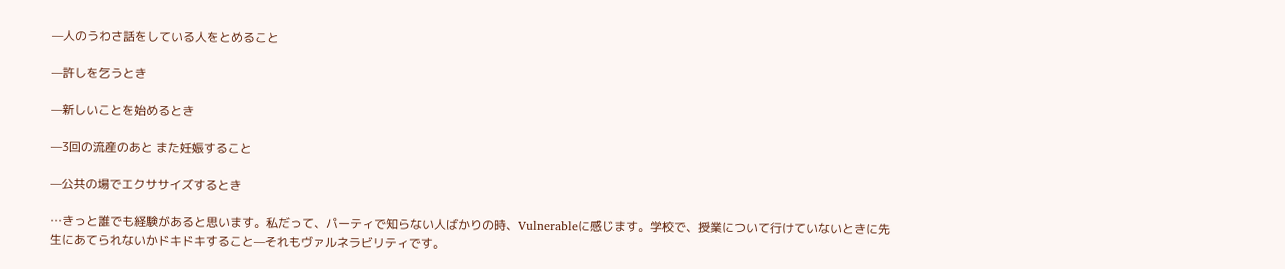—人のうわさ話をしている人をとめること

—許しを乞うとき

—新しいことを始めるとき

—3回の流産のあと また妊娠すること

—公共の場でエクササイズするとき

…きっと誰でも経験があると思います。私だって、パーティで知らない人ばかりの時、Vulnerableに感じます。学校で、授業について行けていないときに先生にあてられないかドキドキすること—それもヴァルネラビリティです。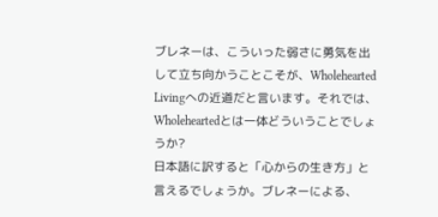ブレネーは、こういった弱さに勇気を出して立ち向かうことこそが、Wholehearted Livingへの近道だと言います。それでは、Wholeheartedとは一体どういうことでしょうか?
日本語に訳すると「心からの生き方」と言えるでしょうか。ブレネーによる、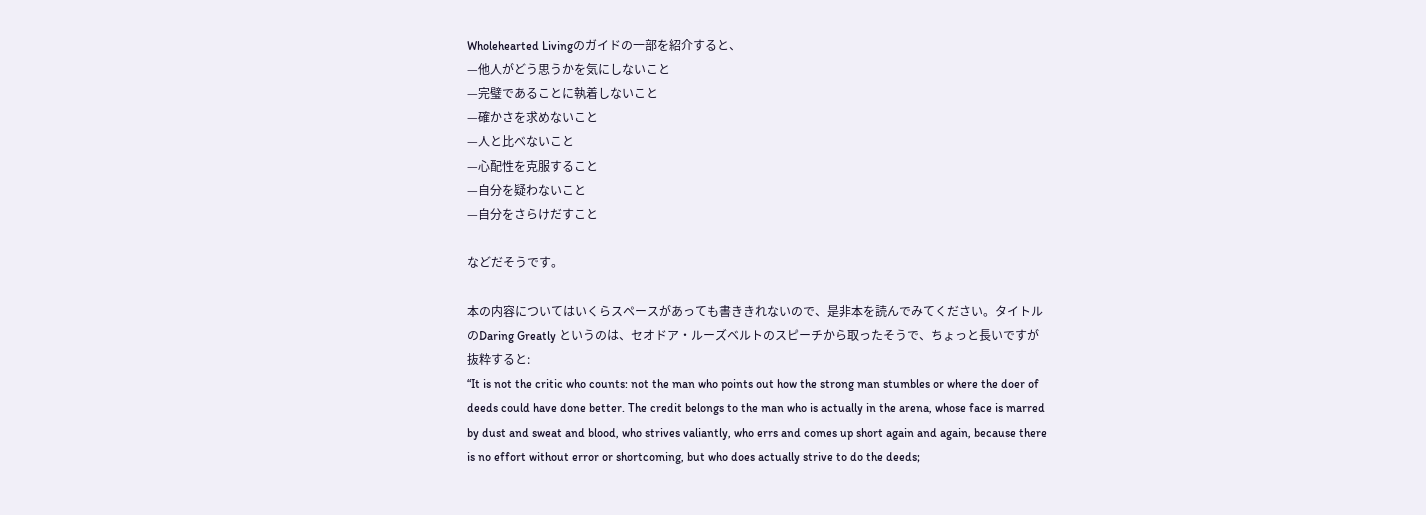Wholehearted Livingのガイドの一部を紹介すると、
—他人がどう思うかを気にしないこと
—完璧であることに執着しないこと
—確かさを求めないこと
—人と比べないこと
—心配性を克服すること
—自分を疑わないこと
—自分をさらけだすこと

などだそうです。

本の内容についてはいくらスペースがあっても書ききれないので、是非本を読んでみてください。タイトルのDaring Greatly というのは、セオドア・ルーズベルトのスピーチから取ったそうで、ちょっと長いですが抜粋すると:
“It is not the critic who counts: not the man who points out how the strong man stumbles or where the doer of deeds could have done better. The credit belongs to the man who is actually in the arena, whose face is marred by dust and sweat and blood, who strives valiantly, who errs and comes up short again and again, because there is no effort without error or shortcoming, but who does actually strive to do the deeds;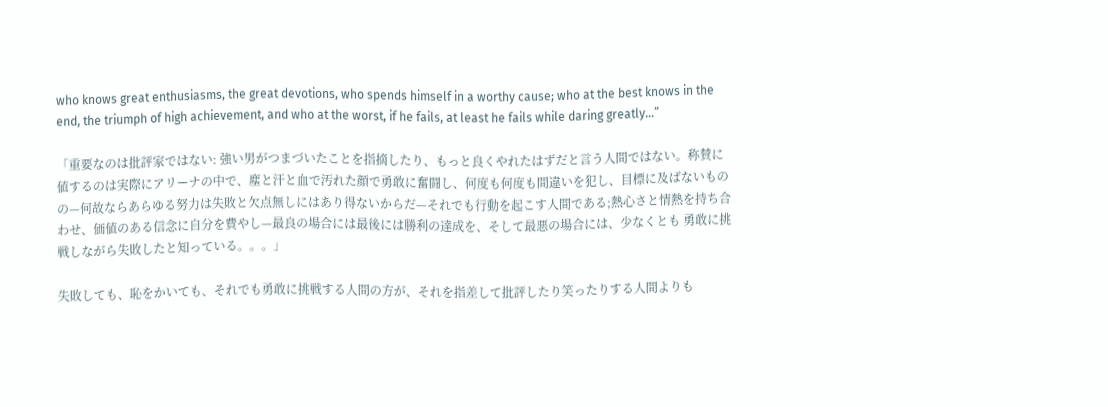who knows great enthusiasms, the great devotions, who spends himself in a worthy cause; who at the best knows in the end, the triumph of high achievement, and who at the worst, if he fails, at least he fails while daring greatly…”

「重要なのは批評家ではない: 強い男がつまづいたことを指摘したり、もっと良くやれたはずだと言う人間ではない。称賛に値するのは実際にアリーナの中で、塵と汗と血で汚れた顔で勇敢に奮闘し、何度も何度も間違いを犯し、目標に及ばないものの—何故ならあらゆる努力は失敗と欠点無しにはあり得ないからだ—それでも行動を起こす人間である;熱心さと情熱を持ち合わせ、価値のある信念に自分を費やし—最良の場合には最後には勝利の達成を、そして最悪の場合には、少なくとも 勇敢に挑戦しながら失敗したと知っている。。。」

失敗しても、恥をかいても、それでも勇敢に挑戦する人間の方が、それを指差して批評したり笑ったりする人間よりも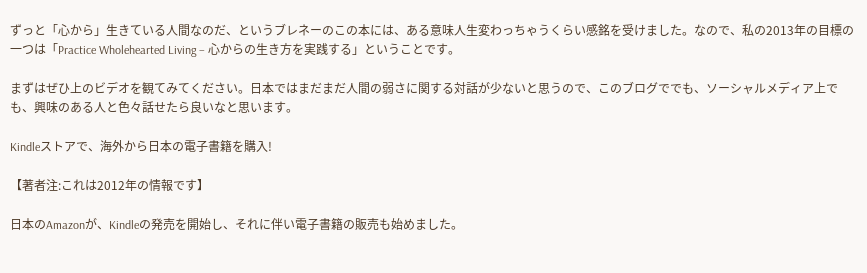ずっと「心から」生きている人間なのだ、というブレネーのこの本には、ある意味人生変わっちゃうくらい感銘を受けました。なので、私の2013年の目標の一つは「Practice Wholehearted Living – 心からの生き方を実践する」ということです。

まずはぜひ上のビデオを観てみてください。日本ではまだまだ人間の弱さに関する対話が少ないと思うので、このブログででも、ソーシャルメディア上でも、興味のある人と色々話せたら良いなと思います。

Kindleストアで、海外から日本の電子書籍を購入!

【著者注:これは2012年の情報です】

日本のAmazonが、Kindleの発売を開始し、それに伴い電子書籍の販売も始めました。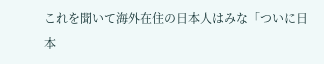これを聞いて海外在住の日本人はみな「ついに日本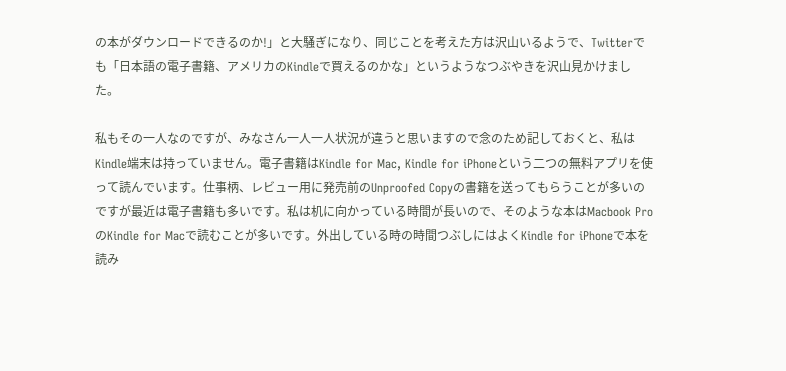の本がダウンロードできるのか!」と大騒ぎになり、同じことを考えた方は沢山いるようで、Twitterでも「日本語の電子書籍、アメリカのKindleで買えるのかな」というようなつぶやきを沢山見かけました。

私もその一人なのですが、みなさん一人一人状況が違うと思いますので念のため記しておくと、私はKindle端末は持っていません。電子書籍はKindle for Mac, Kindle for iPhoneという二つの無料アプリを使って読んでいます。仕事柄、レビュー用に発売前のUnproofed Copyの書籍を送ってもらうことが多いのですが最近は電子書籍も多いです。私は机に向かっている時間が長いので、そのような本はMacbook ProのKindle for Macで読むことが多いです。外出している時の時間つぶしにはよくKindle for iPhoneで本を読み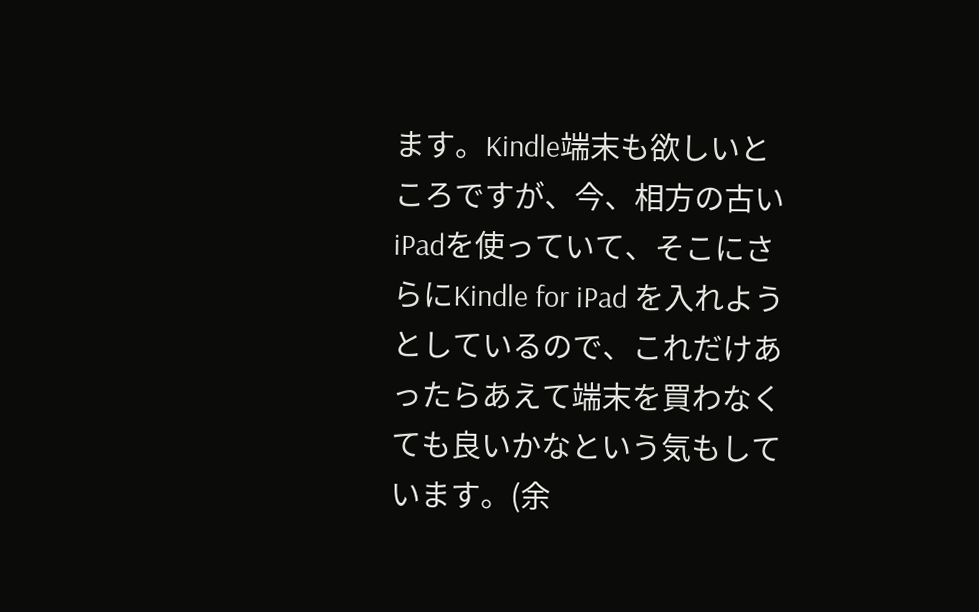ます。Kindle端末も欲しいところですが、今、相方の古いiPadを使っていて、そこにさらにKindle for iPad を入れようとしているので、これだけあったらあえて端末を買わなくても良いかなという気もしています。(余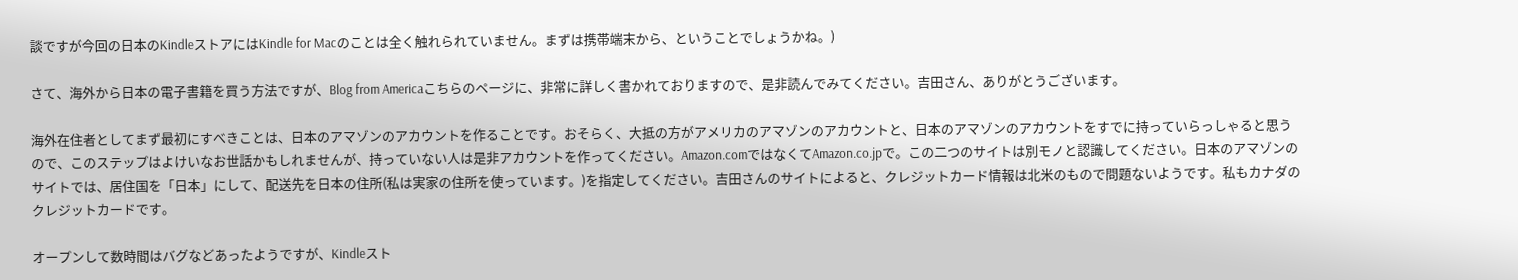談ですが今回の日本のKindleストアにはKindle for Macのことは全く触れられていません。まずは携帯端末から、ということでしょうかね。)

さて、海外から日本の電子書籍を買う方法ですが、Blog from Americaこちらのページに、非常に詳しく書かれておりますので、是非読んでみてください。吉田さん、ありがとうございます。

海外在住者としてまず最初にすべきことは、日本のアマゾンのアカウントを作ることです。おそらく、大抵の方がアメリカのアマゾンのアカウントと、日本のアマゾンのアカウントをすでに持っていらっしゃると思うので、このステップはよけいなお世話かもしれませんが、持っていない人は是非アカウントを作ってください。Amazon.comではなくてAmazon.co.jpで。この二つのサイトは別モノと認識してください。日本のアマゾンのサイトでは、居住国を「日本」にして、配送先を日本の住所(私は実家の住所を使っています。)を指定してください。吉田さんのサイトによると、クレジットカード情報は北米のもので問題ないようです。私もカナダのクレジットカードです。

オープンして数時間はバグなどあったようですが、Kindleスト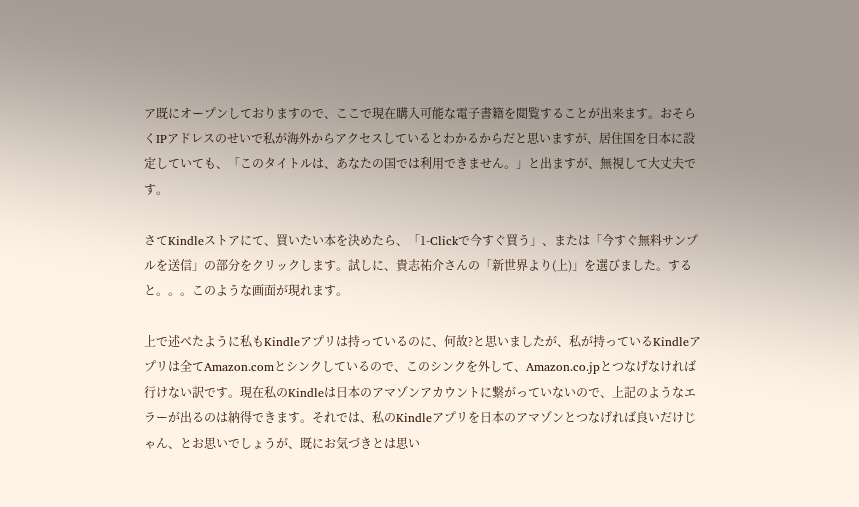ア既にオープンしておりますので、ここで現在購入可能な電子書籍を閲覧することが出来ます。おそらくIPアドレスのせいで私が海外からアクセスしているとわかるからだと思いますが、居住国を日本に設定していても、「このタイトルは、あなたの国では利用できません。」と出ますが、無視して大丈夫です。

さてKindleストアにて、買いたい本を決めたら、「1-Clickで今すぐ買う」、または「今すぐ無料サンプルを送信」の部分をクリックします。試しに、貴志祐介さんの「新世界より(上)」を選びました。すると。。。このような画面が現れます。

上で述べたように私もKindleアプリは持っているのに、何故?と思いましたが、私が持っているKindleアプリは全てAmazon.comとシンクしているので、このシンクを外して、Amazon.co.jpとつなげなければ行けない訳です。現在私のKindleは日本のアマゾンアカウントに繋がっていないので、上記のようなエラーが出るのは納得できます。それでは、私のKindleアプリを日本のアマゾンとつなげれば良いだけじゃん、とお思いでしょうが、既にお気づきとは思い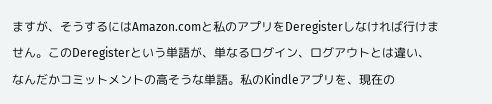ますが、そうするにはAmazon.comと私のアプリをDeregisterしなければ行けません。このDeregisterという単語が、単なるログイン、ログアウトとは違い、なんだかコミットメントの高そうな単語。私のKindleアプリを、現在の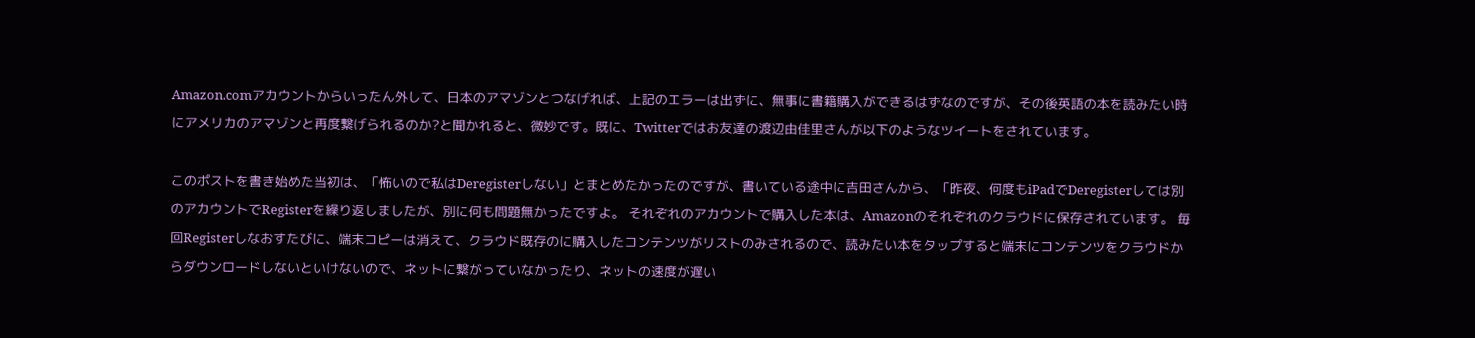Amazon.comアカウントからいったん外して、日本のアマゾンとつなげれば、上記のエラーは出ずに、無事に書籍購入ができるはずなのですが、その後英語の本を読みたい時にアメリカのアマゾンと再度繋げられるのか?と聞かれると、微妙です。既に、Twitterではお友達の渡辺由佳里さんが以下のようなツイートをされています。

このポストを書き始めた当初は、「怖いので私はDeregisterしない」とまとめたかったのですが、書いている途中に吉田さんから、「昨夜、何度もiPadでDeregisterしては別のアカウントでRegisterを繰り返しましたが、別に何も問題無かったですよ。 それぞれのアカウントで購入した本は、Amazonのそれぞれのクラウドに保存されています。 毎回Registerしなおすたびに、端末コピーは消えて、クラウド既存のに購入したコンテンツがリストのみされるので、読みたい本をタップすると端末にコンテンツをクラウドからダウンロードしないといけないので、ネットに繋がっていなかったり、ネットの速度が遅い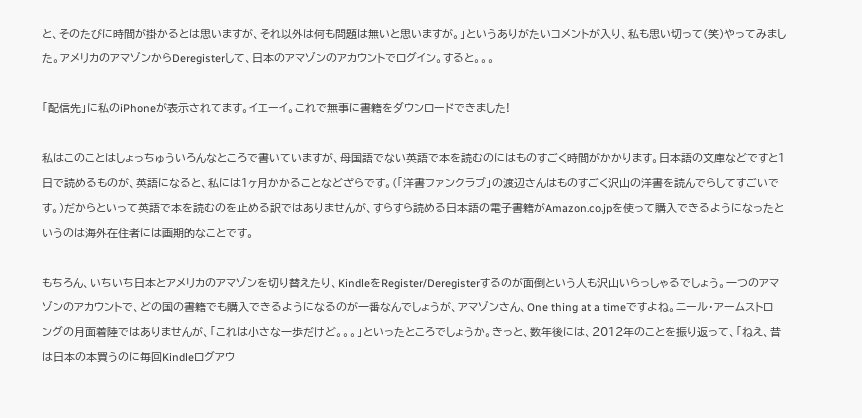と、そのたびに時間が掛かるとは思いますが、それ以外は何も問題は無いと思いますが。」というありがたいコメントが入り、私も思い切って(笑)やってみました。アメリカのアマゾンからDeregisterして、日本のアマゾンのアカウントでログイン。すると。。。

「配信先」に私のiPhoneが表示されてます。イエーイ。これで無事に書籍をダウンロードできました!

私はこのことはしょっちゅういろんなところで書いていますが、母国語でない英語で本を読むのにはものすごく時間がかかります。日本語の文庫などですと1日で読めるものが、英語になると、私には1ヶ月かかることなどざらです。(「洋書ファンクラブ」の渡辺さんはものすごく沢山の洋書を読んでらしてすごいです。)だからといって英語で本を読むのを止める訳ではありませんが、すらすら読める日本語の電子書籍がAmazon.co.jpを使って購入できるようになったというのは海外在住者には画期的なことです。

もちろん、いちいち日本とアメリカのアマゾンを切り替えたり、KindleをRegister/Deregisterするのが面倒という人も沢山いらっしゃるでしょう。一つのアマゾンのアカウントで、どの国の書籍でも購入できるようになるのが一番なんでしょうが、アマゾンさん、One thing at a timeですよね。ニール・アームストロングの月面着陸ではありませんが、「これは小さな一歩だけど。。。」といったところでしょうか。きっと、数年後には、2012年のことを振り返って、「ねえ、昔は日本の本買うのに毎回Kindleログアウ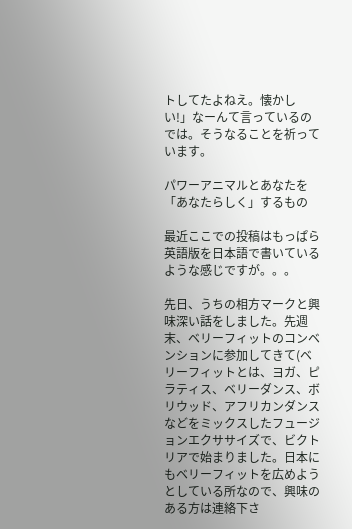トしてたよねえ。懐かしい!」なーんて言っているのでは。そうなることを祈っています。

パワーアニマルとあなたを「あなたらしく」するもの

最近ここでの投稿はもっぱら英語版を日本語で書いているような感じですが。。。

先日、うちの相方マークと興味深い話をしました。先週末、ベリーフィットのコンベンションに参加してきて(ベリーフィットとは、ヨガ、ピラティス、ベリーダンス、ボリウッド、アフリカンダンスなどをミックスしたフュージョンエクササイズで、ビクトリアで始まりました。日本にもベリーフィットを広めようとしている所なので、興味のある方は連絡下さ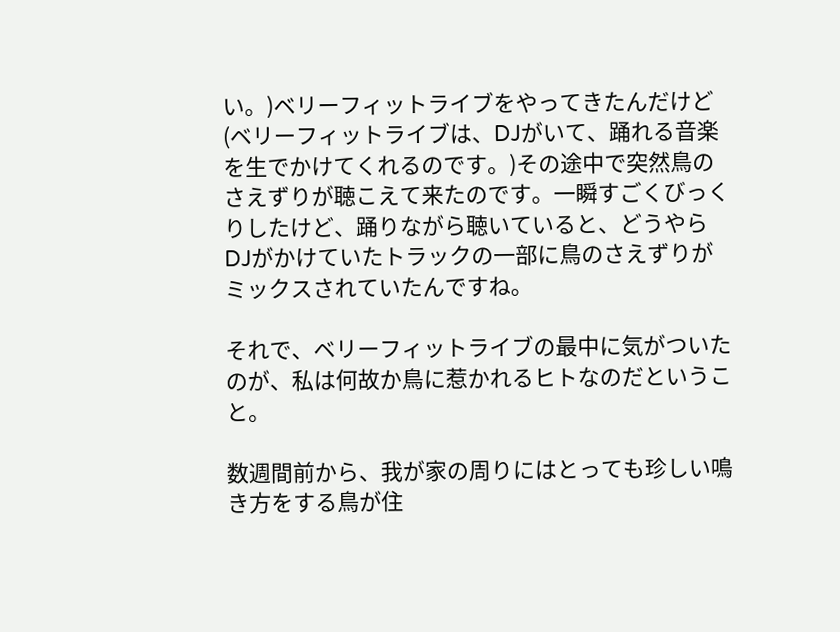い。)ベリーフィットライブをやってきたんだけど(ベリーフィットライブは、DJがいて、踊れる音楽を生でかけてくれるのです。)その途中で突然鳥のさえずりが聴こえて来たのです。一瞬すごくびっくりしたけど、踊りながら聴いていると、どうやらDJがかけていたトラックの一部に鳥のさえずりがミックスされていたんですね。

それで、ベリーフィットライブの最中に気がついたのが、私は何故か鳥に惹かれるヒトなのだということ。

数週間前から、我が家の周りにはとっても珍しい鳴き方をする鳥が住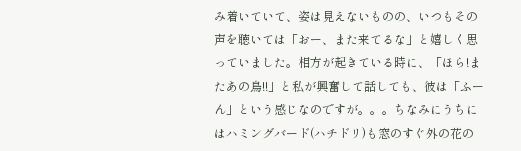み着いていて、姿は見えないものの、いつもその声を聴いては「おー、また来てるな」と嬉しく思っていました。相方が起きている時に、「ほら!またあの鳥!!」と私が興奮して話しても、彼は「ふーん」という感じなのですが。。。ちなみにうちにはハミングバード(ハチドリ)も窓のすぐ外の花の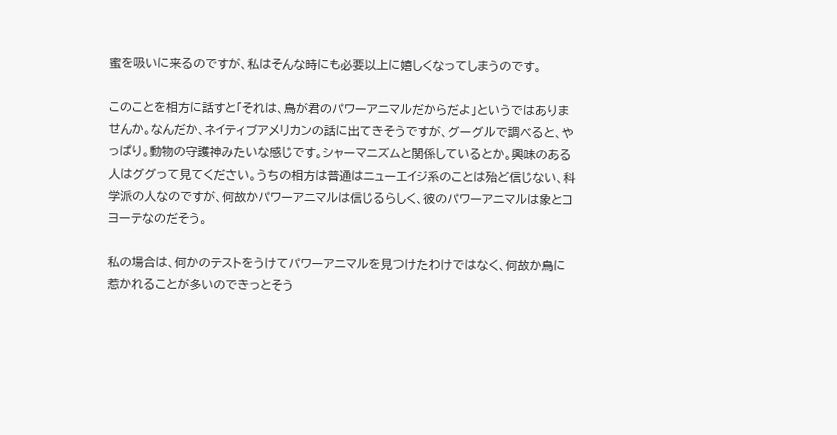蜜を吸いに来るのですが、私はそんな時にも必要以上に嬉しくなってしまうのです。

このことを相方に話すと「それは、鳥が君のパワーアニマルだからだよ」というではありませんか。なんだか、ネイティブアメリカンの話に出てきそうですが、グーグルで調べると、やっぱり。動物の守護神みたいな感じです。シャーマニズムと関係しているとか。興味のある人はググって見てください。うちの相方は普通はニューエイジ系のことは殆ど信じない、科学派の人なのですが、何故かパワーアニマルは信じるらしく、彼のパワーアニマルは象とコヨーテなのだそう。

私の場合は、何かのテストをうけてパワーアニマルを見つけたわけではなく、何故か鳥に惹かれることが多いのできっとそう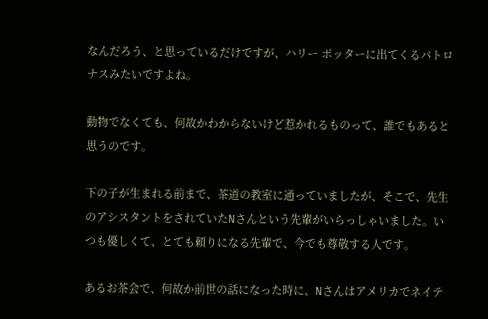なんだろう、と思っているだけですが、ハリー ポッターに出てくるパトロナスみたいですよね。

動物でなくても、何故かわからないけど惹かれるものって、誰でもあると思うのです。

下の子が生まれる前まで、茶道の教室に通っていましたが、そこで、先生のアシスタントをされていたNさんという先輩がいらっしゃいました。いつも優しくて、とても頼りになる先輩で、今でも尊敬する人です。

あるお茶会で、何故か前世の話になった時に、Nさんはアメリカでネイテ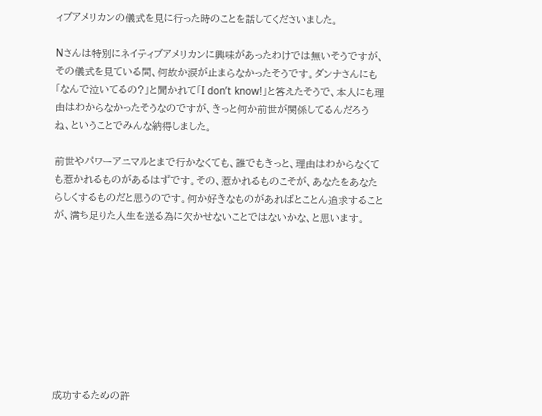ィブアメリカンの儀式を見に行った時のことを話してくださいました。

Nさんは特別にネイティブアメリカンに興味があったわけでは無いそうですが、その儀式を見ている間、何故か涙が止まらなかったそうです。ダンナさんにも「なんで泣いてるの?」と聞かれて「I don’t know!」と答えたそうで、本人にも理由はわからなかったそうなのですが、きっと何か前世が関係してるんだろうね、ということでみんな納得しました。

前世やパワーアニマルとまで行かなくても、誰でもきっと、理由はわからなくても惹かれるものがあるはずです。その、惹かれるものこそが、あなたをあなたらしくするものだと思うのです。何か好きなものがあればとことん追求することが、満ち足りた人生を送る為に欠かせないことではないかな、と思います。









成功するための許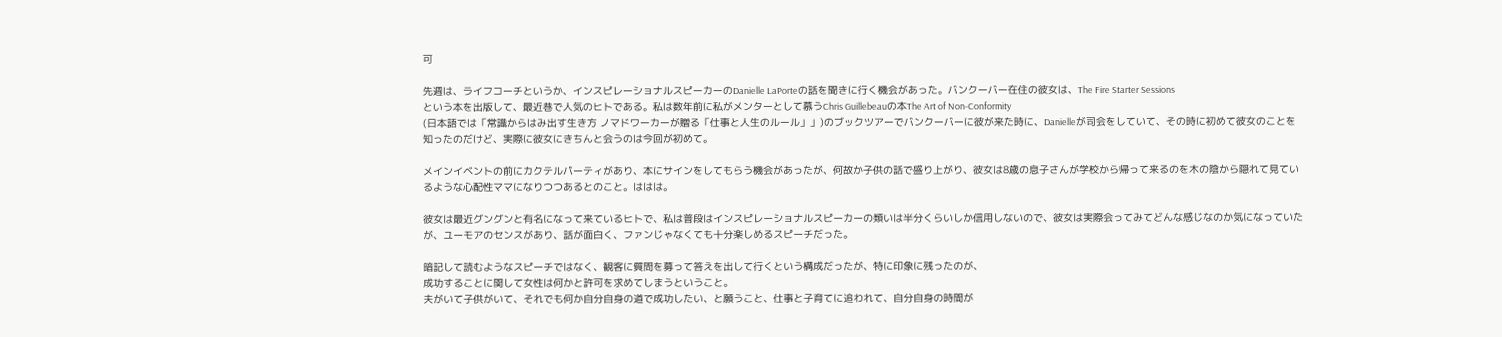可

先週は、ライフコーチというか、インスピレーショナルスピーカーのDanielle LaPorteの話を聞きに行く機会があった。バンクーバー在住の彼女は、The Fire Starter Sessions
という本を出版して、最近巷で人気のヒトである。私は数年前に私がメンターとして慕うChris Guillebeauの本The Art of Non-Conformity
(日本語では「常識からはみ出す生き方 ノマドワーカーが贈る「仕事と人生のルール」」)のブックツアーでバンクーバーに彼が来た時に、Danielleが司会をしていて、その時に初めて彼女のことを知ったのだけど、実際に彼女にきちんと会うのは今回が初めて。

メインイベントの前にカクテルパーティがあり、本にサインをしてもらう機会があったが、何故か子供の話で盛り上がり、彼女は8歳の息子さんが学校から帰って来るのを木の陰から隠れて見ているような心配性ママになりつつあるとのこと。ははは。

彼女は最近グングンと有名になって来ているヒトで、私は普段はインスピレーショナルスピーカーの類いは半分くらいしか信用しないので、彼女は実際会ってみてどんな感じなのか気になっていたが、ユーモアのセンスがあり、話が面白く、ファンじゃなくても十分楽しめるスピーチだった。

暗記して読むようなスピーチではなく、観客に質問を募って答えを出して行くという構成だったが、特に印象に残ったのが、
成功することに関して女性は何かと許可を求めてしまうということ。
夫がいて子供がいて、それでも何か自分自身の道で成功したい、と願うこと、仕事と子育てに追われて、自分自身の時間が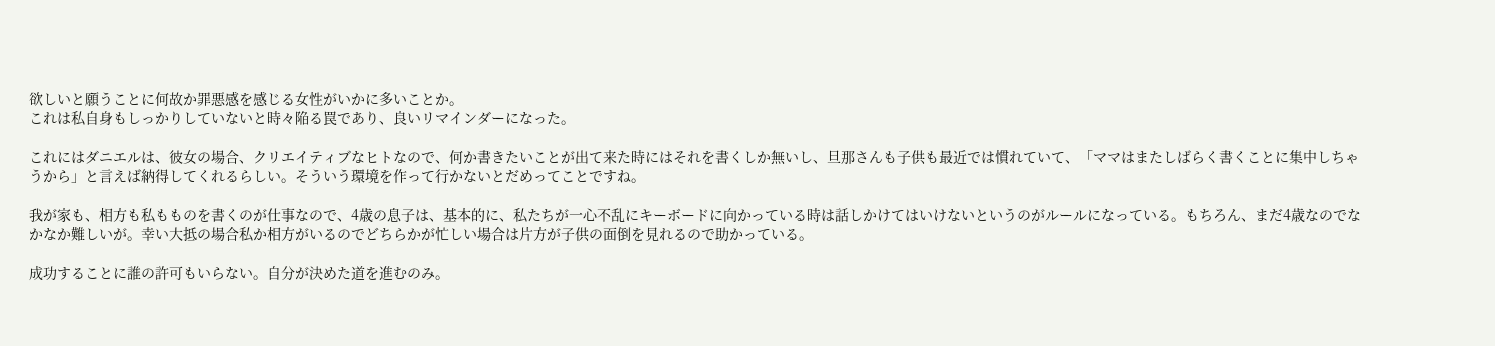欲しいと願うことに何故か罪悪感を感じる女性がいかに多いことか。
これは私自身もしっかりしていないと時々陥る罠であり、良いリマインダーになった。

これにはダニエルは、彼女の場合、クリエイティブなヒトなので、何か書きたいことが出て来た時にはそれを書くしか無いし、旦那さんも子供も最近では慣れていて、「ママはまたしばらく書くことに集中しちゃうから」と言えば納得してくれるらしい。そういう環境を作って行かないとだめってことですね。

我が家も、相方も私もものを書くのが仕事なので、4歳の息子は、基本的に、私たちが一心不乱にキーボードに向かっている時は話しかけてはいけないというのがルールになっている。もちろん、まだ4歳なのでなかなか難しいが。幸い大抵の場合私か相方がいるのでどちらかが忙しい場合は片方が子供の面倒を見れるので助かっている。

成功することに誰の許可もいらない。自分が決めた道を進むのみ。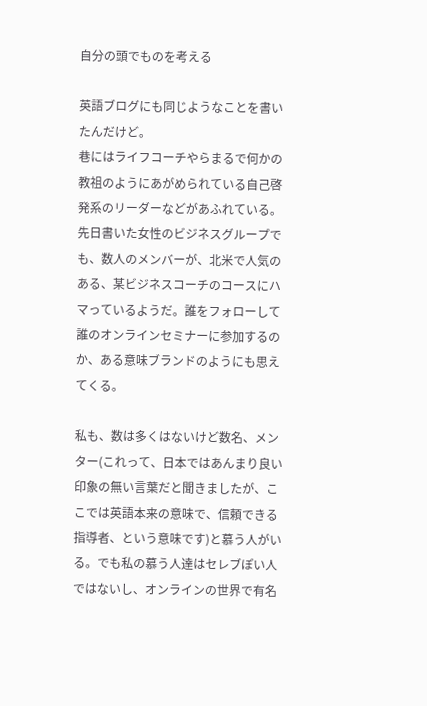自分の頭でものを考える

英語ブログにも同じようなことを書いたんだけど。
巷にはライフコーチやらまるで何かの教祖のようにあがめられている自己啓発系のリーダーなどがあふれている。
先日書いた女性のビジネスグループでも、数人のメンバーが、北米で人気のある、某ビジネスコーチのコースにハマっているようだ。誰をフォローして誰のオンラインセミナーに参加するのか、ある意味ブランドのようにも思えてくる。

私も、数は多くはないけど数名、メンター(これって、日本ではあんまり良い印象の無い言葉だと聞きましたが、ここでは英語本来の意味で、信頼できる指導者、という意味です)と慕う人がいる。でも私の慕う人達はセレブぽい人ではないし、オンラインの世界で有名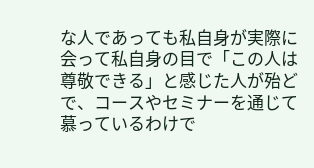な人であっても私自身が実際に会って私自身の目で「この人は尊敬できる」と感じた人が殆どで、コースやセミナーを通じて慕っているわけで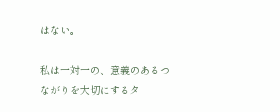はない。

私は一対一の、意義のあるつながりを大切にするタ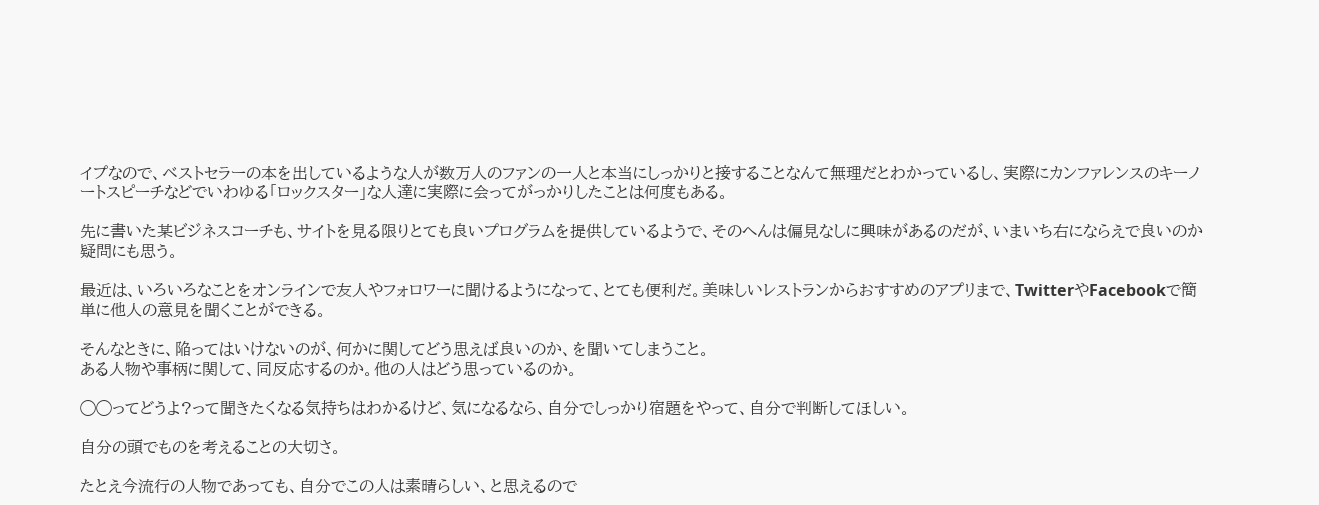イプなので、ベストセラーの本を出しているような人が数万人のファンの一人と本当にしっかりと接することなんて無理だとわかっているし、実際にカンファレンスのキーノートスピーチなどでいわゆる「ロックスター」な人達に実際に会ってがっかりしたことは何度もある。

先に書いた某ビジネスコーチも、サイトを見る限りとても良いプログラムを提供しているようで、そのへんは偏見なしに興味があるのだが、いまいち右にならえで良いのか疑問にも思う。

最近は、いろいろなことをオンラインで友人やフォロワーに聞けるようになって、とても便利だ。美味しいレストランからおすすめのアプリまで、TwitterやFacebookで簡単に他人の意見を聞くことができる。

そんなときに、陥ってはいけないのが、何かに関してどう思えば良いのか、を聞いてしまうこと。
ある人物や事柄に関して、同反応するのか。他の人はどう思っているのか。

◯◯ってどうよ?って聞きたくなる気持ちはわかるけど、気になるなら、自分でしっかり宿題をやって、自分で判断してほしい。

自分の頭でものを考えることの大切さ。

たとえ今流行の人物であっても、自分でこの人は素晴らしい、と思えるので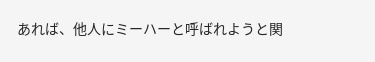あれば、他人にミーハーと呼ばれようと関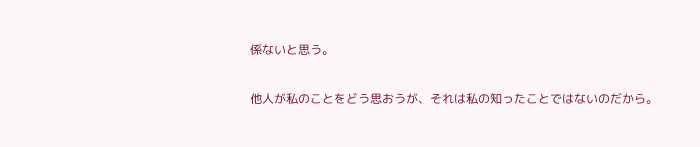係ないと思う。

他人が私のことをどう思おうが、それは私の知ったことではないのだから。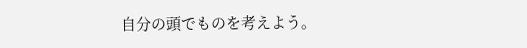自分の頭でものを考えよう。